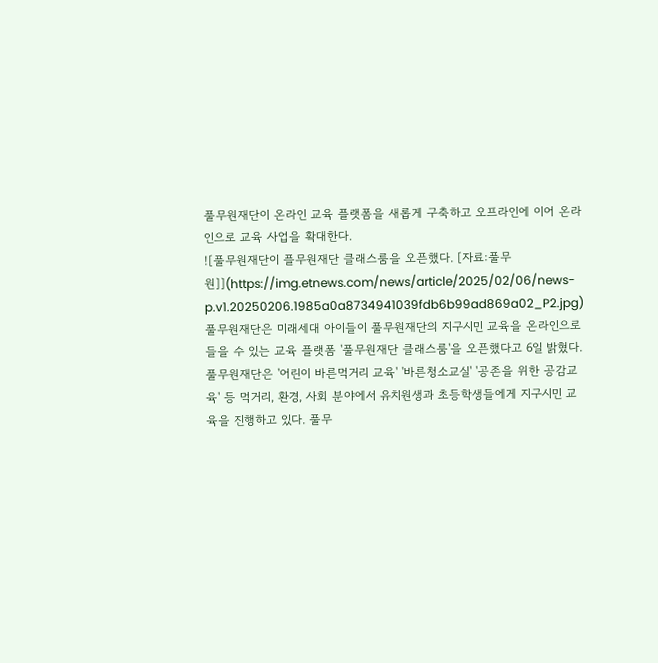풀무원재단이 온라인 교육 플랫폼을 새롭게 구축하고 오프라인에 이어 온라인으로 교육 사업을 확대한다.
![풀무원재단이 플무원재단 클래스룸을 오픈했다. [자료:풀무원]](https://img.etnews.com/news/article/2025/02/06/news-p.v1.20250206.1985a0a8734941039fdb6b99ad869a02_P2.jpg)
풀무원재단은 미래세대 아이들이 풀무원재단의 지구시민 교육을 온라인으로 들을 수 있는 교육 플랫폼 '풀무원재단 클래스룸'을 오픈했다고 6일 밝혔다.
풀무원재단은 '어린이 바른먹거리 교육' '바른청소교실' '공존을 위한 공감교육' 등 먹거리, 환경, 사회 분야에서 유치원생과 초등학생들에게 지구시민 교육을 진행하고 있다. 풀무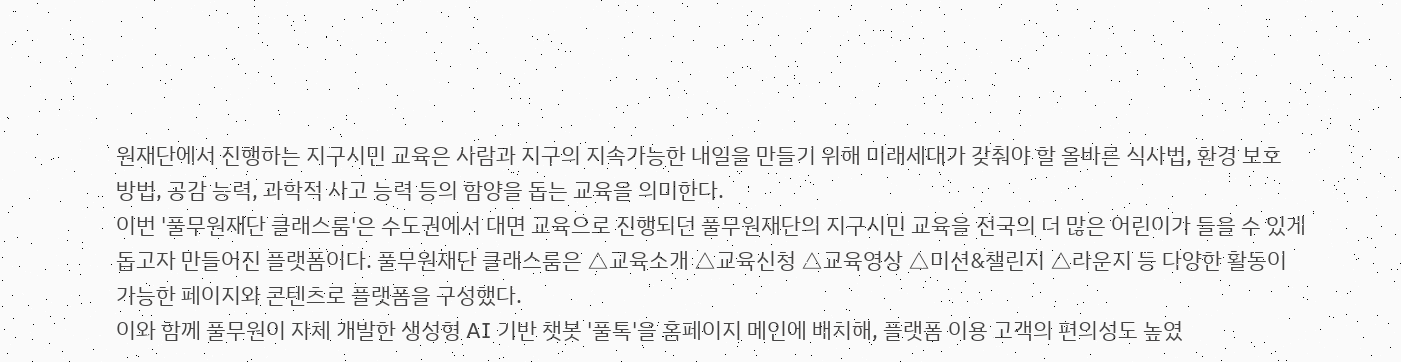원재단에서 진행하는 지구시민 교육은 사람과 지구의 지속가능한 내일을 만들기 위해 미래세대가 갖춰야 할 올바른 식사법, 환경 보호 방법, 공감 능력, 과학적 사고 능력 등의 함양을 돕는 교육을 의미한다.
이번 '풀무원재단 클래스룸'은 수도권에서 대면 교육으로 진행되던 풀무원재단의 지구시민 교육을 전국의 더 많은 어린이가 들을 수 있게 돕고자 만들어진 플랫폼이다. 풀무원재단 클래스룸은 △교육소개 △교육신청 △교육영상 △미션&챌린지 △라운지 등 다양한 활동이 가능한 페이지와 콘텐츠로 플랫폼을 구성했다.
이와 함께 풀무원이 자체 개발한 생성형 AI 기반 챗봇 '풀톡'을 홈페이지 메인에 배치해, 플랫폼 이용 고객의 편의성도 높였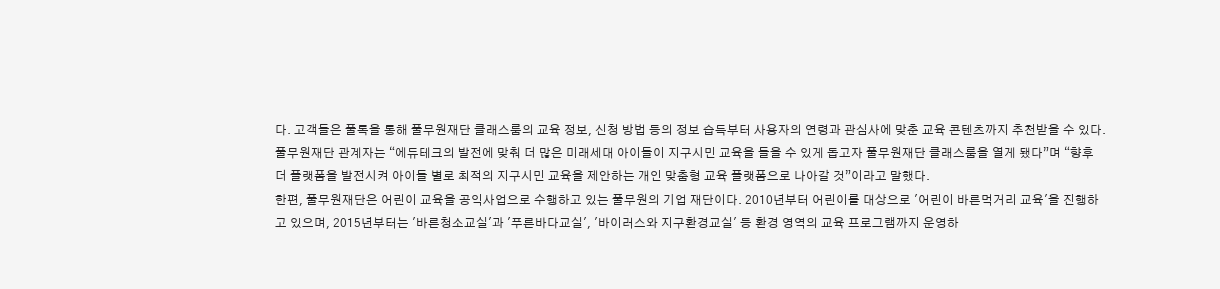다. 고객들은 풀톡을 통해 풀무원재단 클래스룸의 교육 정보, 신청 방법 등의 정보 습득부터 사용자의 연령과 관심사에 맞춘 교육 콘텐츠까지 추천받을 수 있다.
풀무원재단 관계자는 “에듀테크의 발전에 맞춰 더 많은 미래세대 아이들이 지구시민 교육을 들을 수 있게 돕고자 풀무원재단 클래스룸을 열게 됐다”며 “향후 더 플랫폼을 발전시켜 아이들 별로 최적의 지구시민 교육을 제안하는 개인 맞춤형 교육 플랫폼으로 나아갈 것”이라고 말했다.
한편, 풀무원재단은 어린이 교육을 공익사업으로 수행하고 있는 풀무원의 기업 재단이다. 2010년부터 어린이를 대상으로 '어린이 바른먹거리 교육'을 진행하고 있으며, 2015년부터는 '바른청소교실'과 '푸른바다교실', '바이러스와 지구환경교실' 등 환경 영역의 교육 프로그램까지 운영하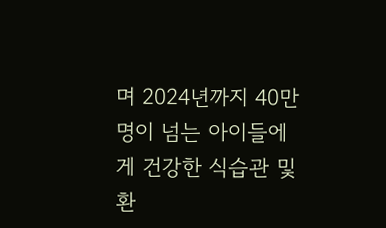며 2024년까지 40만 명이 넘는 아이들에게 건강한 식습관 및 환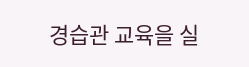경습관 교육을 실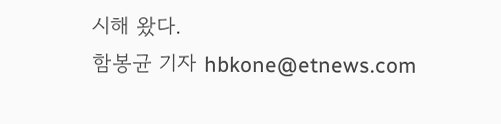시해 왔다.
함봉균 기자 hbkone@etnews.com